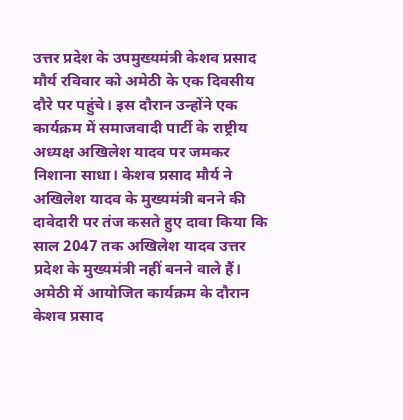उत्तर प्रदेश के उपमुख्यमंत्री केशव प्रसाद मौर्य रविवार को अमेठी के एक दिवसीय दौरे पर पहुंचे। इस दौरान उन्होंने एक कार्यक्रम में समाजवादी पार्टी के राष्ट्रीय अध्यक्ष अखिलेश यादव पर जमकर निशाना साधा। केशव प्रसाद मौर्य ने अखिलेश यादव के मुख्यमंत्री बनने की दावेदारी पर तंज कसते हुए दावा किया कि साल 2047 तक अखिलेश यादव उत्तर प्रदेश के मुख्यमंत्री नहीं बनने वाले हैं।
अमेठी में आयोजित कार्यक्रम के दौरान केशव प्रसाद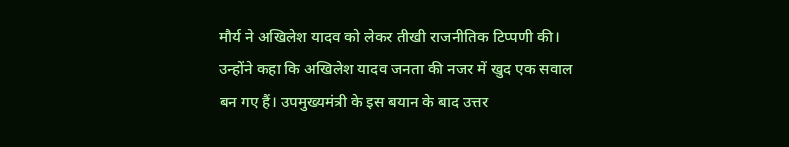मौर्य ने अखिलेश यादव को लेकर तीखी राजनीतिक टिप्पणी की। उन्होंने कहा कि अखिलेश यादव जनता की नजर में खुद एक सवाल बन गए हैं। उपमुख्यमंत्री के इस बयान के बाद उत्तर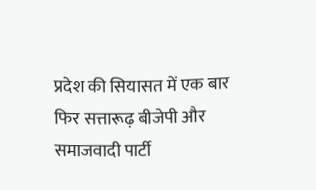प्रदेश की सियासत में एक बार फिर सत्तारूढ़ बीजेपी और समाजवादी पार्टी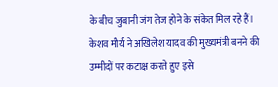के बीच जुबानी जंग तेज होने के संकेत मिल रहे हैं।
केशव मौर्य ने अखिलेश यादव की मुख्यमंत्री बनने की उम्मीदों पर कटाक्ष करते हुए इसे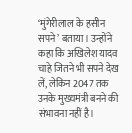‘मुंगेरीलाल के हसीन सपने’ बताया। उन्होंने कहा कि अखिलेश यादव चाहे जितने भी सपने देख लें, लेकिन 2047 तक उनके मुख्यमंत्री बनने की संभावना नहीं है।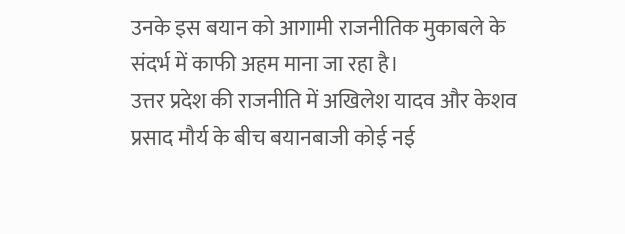उनके इस बयान को आगामी राजनीतिक मुकाबले के संदर्भ में काफी अहम माना जा रहा है।
उत्तर प्रदेश की राजनीति में अखिलेश यादव और केशव प्रसाद मौर्य के बीच बयानबाजी कोई नई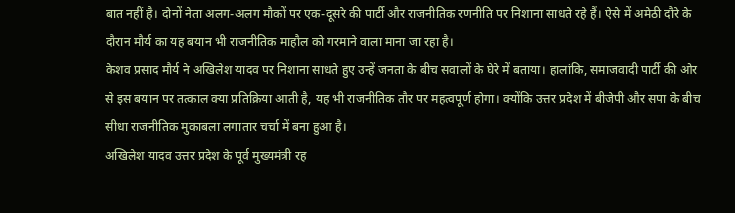बात नहीं है। दोनों नेता अलग-अलग मौकों पर एक-दूसरे की पार्टी और राजनीतिक रणनीति पर निशाना साधते रहे हैं। ऐसे में अमेठी दौरे के दौरान मौर्य का यह बयान भी राजनीतिक माहौल को गरमाने वाला माना जा रहा है।
केशव प्रसाद मौर्य ने अखिलेश यादव पर निशाना साधते हुए उन्हें जनता के बीच सवालों के घेरे में बताया। हालांकि, समाजवादी पार्टी की ओर से इस बयान पर तत्काल क्या प्रतिक्रिया आती है, यह भी राजनीतिक तौर पर महत्वपूर्ण होगा। क्योंकि उत्तर प्रदेश में बीजेपी और सपा के बीच सीधा राजनीतिक मुकाबला लगातार चर्चा में बना हुआ है।
अखिलेश यादव उत्तर प्रदेश के पूर्व मुख्यमंत्री रह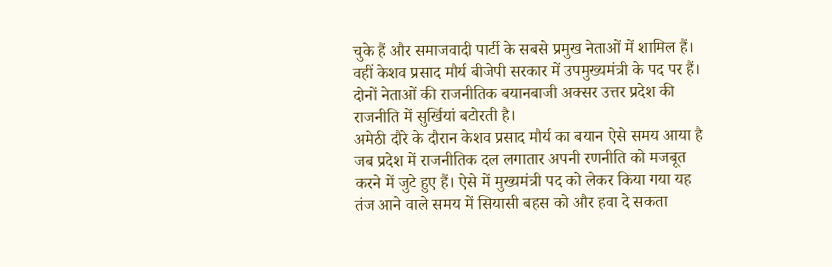चुके हैं और समाजवादी पार्टी के सबसे प्रमुख नेताओं में शामिल हैं। वहीं केशव प्रसाद मौर्य बीजेपी सरकार में उपमुख्यमंत्री के पद पर हैं। दोनों नेताओं की राजनीतिक बयानबाजी अक्सर उत्तर प्रदेश की राजनीति में सुर्खियां बटोरती है।
अमेठी दौरे के दौरान केशव प्रसाद मौर्य का बयान ऐसे समय आया है जब प्रदेश में राजनीतिक दल लगातार अपनी रणनीति को मजबूत करने में जुटे हुए हैं। ऐसे में मुख्यमंत्री पद को लेकर किया गया यह तंज आने वाले समय में सियासी बहस को और हवा दे सकता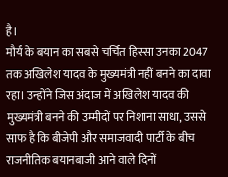है।
मौर्य के बयान का सबसे चर्चित हिस्सा उनका 2047 तक अखिलेश यादव के मुख्यमंत्री नहीं बनने का दावा रहा। उन्होंने जिस अंदाज में अखिलेश यादव की मुख्यमंत्री बनने की उम्मीदों पर निशाना साधा, उससे साफ है कि बीजेपी और समाजवादी पार्टी के बीच राजनीतिक बयानबाजी आने वाले दिनों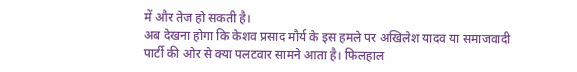में और तेज हो सकती है।
अब देखना होगा कि केशव प्रसाद मौर्य के इस हमले पर अखिलेश यादव या समाजवादी पार्टी की ओर से क्या पलटवार सामने आता है। फिलहाल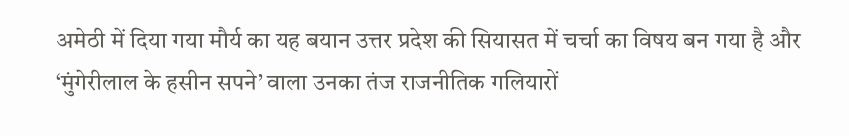अमेठी में दिया गया मौर्य का यह बयान उत्तर प्रदेश की सियासत में चर्चा का विषय बन गया है और ‘मुंगेरीलाल के हसीन सपने’ वाला उनका तंज राजनीतिक गलियारों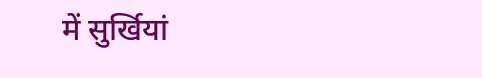में सुर्खियां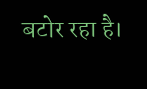बटोर रहा है।